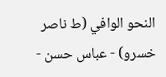النحو الوافي (ط ناصر خسرو) - عباس حسن -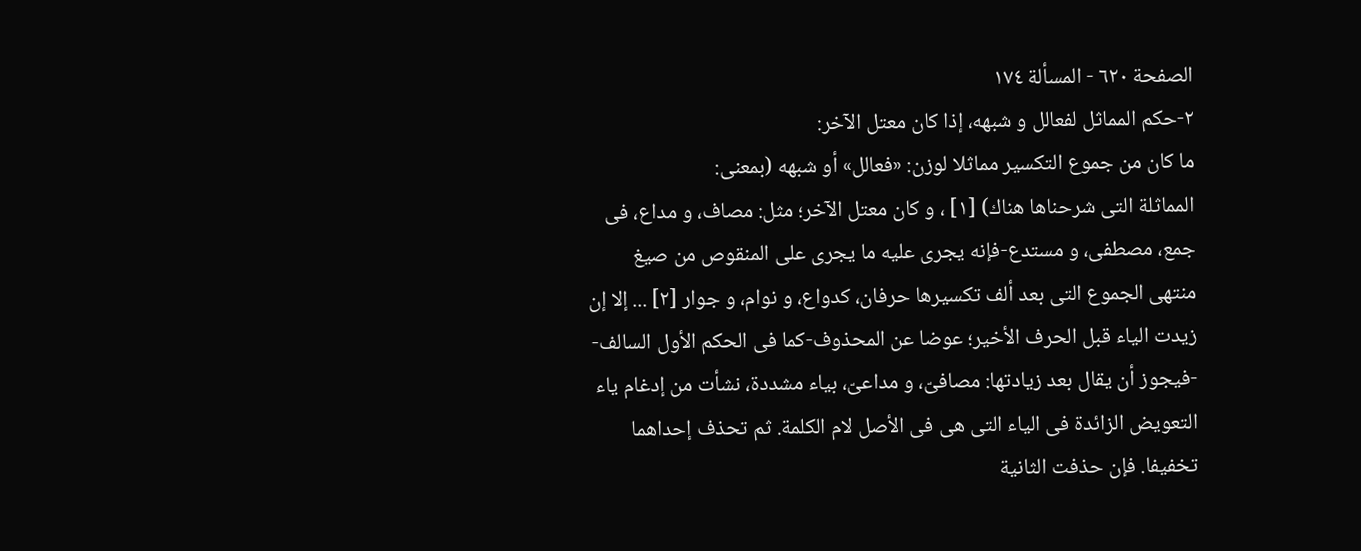الصفحة ٦٢٠ - المسألة ١٧٤
٢-حكم المماثل لفعالل و شبهه، إذا كان معتل الآخر:
ما كان من جموع التكسير مماثلا لوزن: «فعالل» أو شبهه (بمعنى:
المماثلة التى شرحناها هناك) [١] ، و كان معتل الآخر؛ مثل: مصاف، و مداع، فى جمع، مصطفى، و مستدع-فإنه يجرى عليه ما يجرى على المنقوص من صيغ منتهى الجموع التى بعد ألف تكسيرها حرفان، كدواع، و نوام، و جوار [٢] ... إلا إن زيدت الياء قبل الحرف الأخير؛ عوضا عن المحذوف-كما فى الحكم الأول السالف- -فيجوز أن يقال بعد زيادتها: مصافىّ، و مداعىّ، بياء مشددة، نشأت من إدغام ياء التعويض الزائدة فى الياء التى هى فى الأصل لام الكلمة. ثم تحذف إحداهما تخفيفا. فإن حذفت الثانية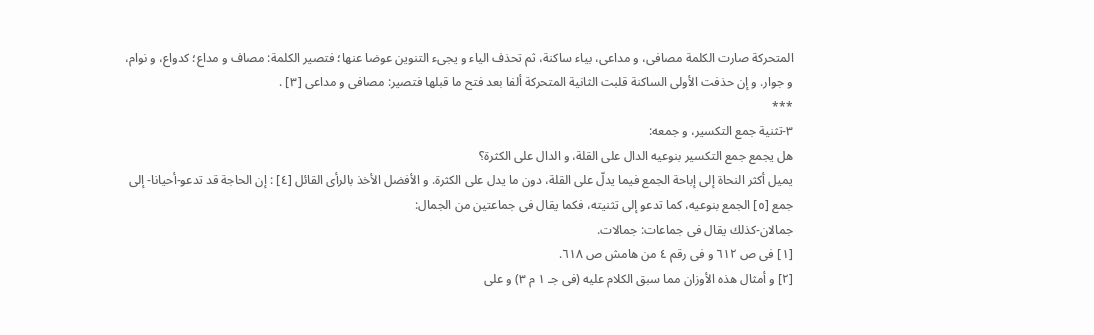المتحركة صارت الكلمة مصافى، و مداعى، بياء ساكنة، ثم تحذف الياء و يجىء التنوين عوضا عنها؛ فتصير الكلمة: مصاف و مداع؛ كدواع، و نوام، و جوار. و إن حذفت الأولى الساكنة قلبت الثانية المتحركة ألفا بعد فتح ما قبلها فتصير: مصافى و مداعى [٣] .
***
٣-تثنية جمع التكسير، و جمعه:
هل يجمع جمع التكسير بنوعيه الدال على القلة، و الدال على الكثرة؟
يميل أكثر النحاة إلى إباحة الجمع فيما يدلّ على القلة، دون ما يدل على الكثرة. و الأفضل الأخذ بالرأى القائل [٤] : إن الحاجة قد تدعو-أحيانا- إلى جمع [٥] الجمع بنوعيه، كما تدعو إلى تثنيته، فكما يقال فى جماعتين من الجمال:
جمالان-كذلك يقال فى جماعات: جمالات.
[١] فى ص ٦١٢ و فى رقم ٤ من هامش ص ٦١٨.
[٢] و أمثال هذه الأوزان مما سبق الكلام عليه (فى جـ ١ م ٣) و على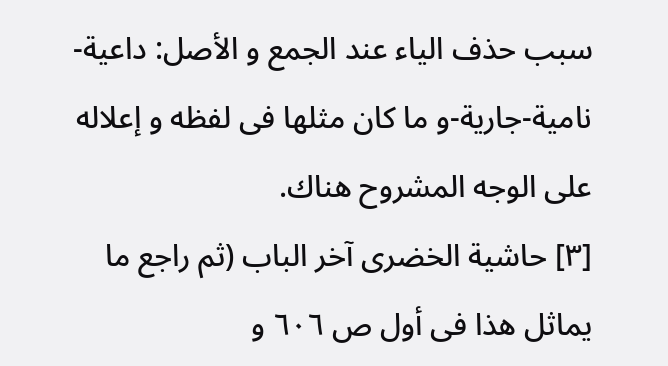سبب حذف الياء عند الجمع و الأصل: داعية-نامية-جارية-و ما كان مثلها فى لفظه و إعلاله على الوجه المشروح هناك.
[٣] حاشية الخضرى آخر الباب (ثم راجع ما يماثل هذا فى أول ص ٦٠٦ و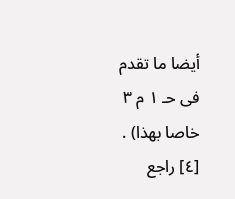أيضا ما تقدم فى حـ ١ م ٣ خاصا بهذا) .
[٤] راجع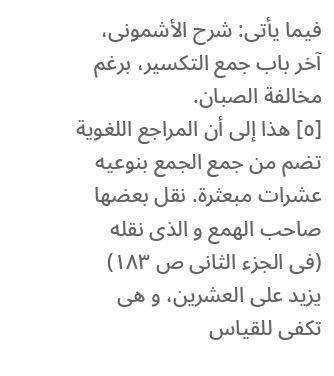فيما يأتى: شرح الأشمونى، آخر باب جمع التكسير، برغم مخالفة الصبان.
[٥] هذا إلى أن المراجع اللغوية تضم من جمع الجمع بنوعيه عشرات مبعثرة. نقل بعضها صاحب الهمع و الذى نقله (فى الجزء الثانى ص ١٨٣) يزيد على العشرين، و هى تكفى للقياس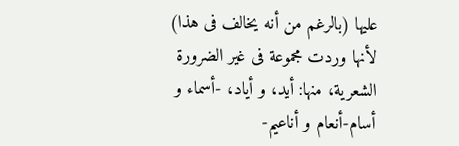عليها (بالرغم من أنه يخالف فى هذا) لأنها وردت مجموعة فى غير الضرورة الشعرية، منها: أيد، و أياد، -أسماء و أسام-أنعام و أناعيم-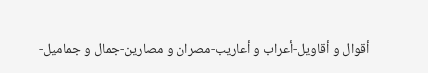أقوال و أقاويل-أعراب و أعاريب-مصران و مصارين-جمال و جماميل-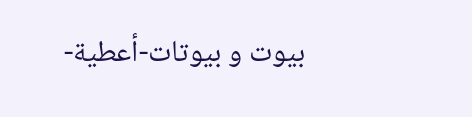بيوت و بيوتات-أعطية-